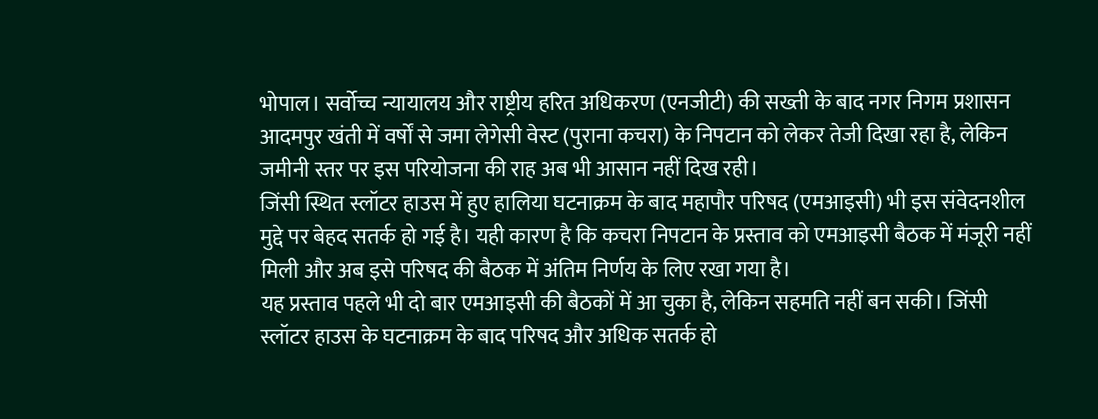भोपाल। सर्वोच्च न्यायालय और राष्ट्रीय हरित अधिकरण (एनजीटी) की सख्ती के बाद नगर निगम प्रशासन आदमपुर खंती में वर्षों से जमा लेगेसी वेस्ट (पुराना कचरा) के निपटान को लेकर तेजी दिखा रहा है, लेकिन जमीनी स्तर पर इस परियोजना की राह अब भी आसान नहीं दिख रही।
जिंसी स्थित स्लॉटर हाउस में हुए हालिया घटनाक्रम के बाद महापौर परिषद (एमआइसी) भी इस संवेदनशील मुद्दे पर बेहद सतर्क हो गई है। यही कारण है कि कचरा निपटान के प्रस्ताव को एमआइसी बैठक में मंजूरी नहीं मिली और अब इसे परिषद की बैठक में अंतिम निर्णय के लिए रखा गया है।
यह प्रस्ताव पहले भी दो बार एमआइसी की बैठकों में आ चुका है, लेकिन सहमति नहीं बन सकी। जिंसी स्लॉटर हाउस के घटनाक्रम के बाद परिषद और अधिक सतर्क हो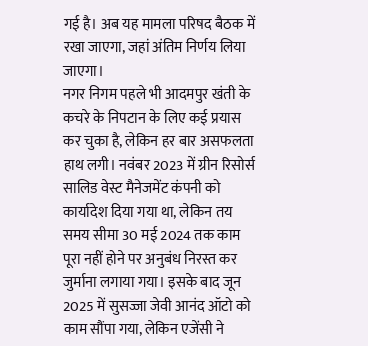गई है। अब यह मामला परिषद बैठक में रखा जाएगा, जहां अंतिम निर्णय लिया जाएगा।
नगर निगम पहले भी आदमपुर खंती के कचरे के निपटान के लिए कई प्रयास कर चुका है, लेकिन हर बार असफलता हाथ लगी। नवंबर 2023 में ग्रीन रिसोर्स सालिड वेस्ट मैनेजमेंट कंपनी को कार्यादेश दिया गया था, लेकिन तय समय सीमा 30 मई 2024 तक काम पूरा नहीं होने पर अनुबंध निरस्त कर जुर्माना लगाया गया। इसके बाद जून 2025 में सुसज्जा जेवी आनंद ऑटो को काम सौंपा गया, लेकिन एजेंसी ने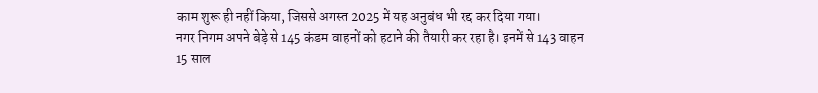काम शुरू ही नहीं किया, जिससे अगस्त 2025 में यह अनुबंध भी रद्द कर दिया गया।
नगर निगम अपने बेड़े से 145 कंडम वाहनों को हटाने की तैयारी कर रहा है। इनमें से 143 वाहन 15 साल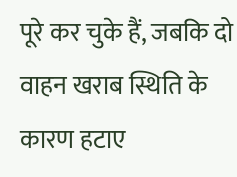पूरे कर चुके हैं, जबकि दो वाहन खराब स्थिति के कारण हटाए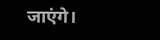जाएंगे।